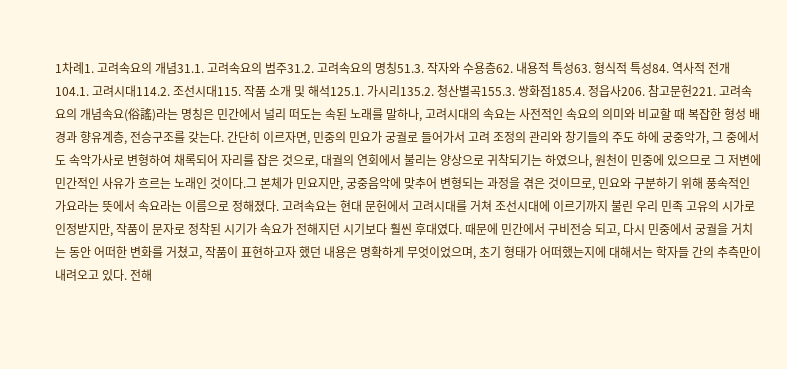1차례1. 고려속요의 개념31.1. 고려속요의 범주31.2. 고려속요의 명칭51.3. 작자와 수용층62. 내용적 특성63. 형식적 특성84. 역사적 전개104.1. 고려시대114.2. 조선시대115. 작품 소개 및 해석125.1. 가시리135.2. 청산별곡155.3. 쌍화점185.4. 정읍사206. 참고문헌221. 고려속요의 개념속요(俗謠)라는 명칭은 민간에서 널리 떠도는 속된 노래를 말하나, 고려시대의 속요는 사전적인 속요의 의미와 비교할 때 복잡한 형성 배경과 향유계층, 전승구조를 갖는다. 간단히 이르자면, 민중의 민요가 궁궐로 들어가서 고려 조정의 관리와 창기들의 주도 하에 궁중악가, 그 중에서도 속악가사로 변형하여 채록되어 자리를 잡은 것으로, 대궐의 연회에서 불리는 양상으로 귀착되기는 하였으나, 원천이 민중에 있으므로 그 저변에 민간적인 사유가 흐르는 노래인 것이다.그 본체가 민요지만, 궁중음악에 맞추어 변형되는 과정을 겪은 것이므로, 민요와 구분하기 위해 풍속적인 가요라는 뜻에서 속요라는 이름으로 정해졌다. 고려속요는 현대 문헌에서 고려시대를 거쳐 조선시대에 이르기까지 불린 우리 민족 고유의 시가로 인정받지만, 작품이 문자로 정착된 시기가 속요가 전해지던 시기보다 훨씬 후대였다. 때문에 민간에서 구비전승 되고, 다시 민중에서 궁궐을 거치는 동안 어떠한 변화를 거쳤고, 작품이 표현하고자 했던 내용은 명확하게 무엇이었으며, 초기 형태가 어떠했는지에 대해서는 학자들 간의 추측만이 내려오고 있다. 전해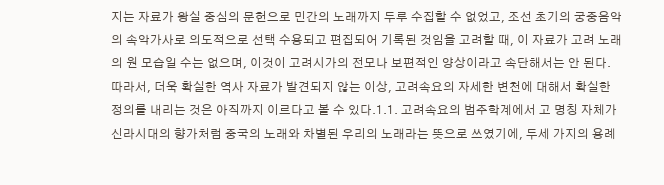지는 자료가 왕실 중심의 문헌으로 민간의 노래까지 두루 수집할 수 없었고, 조선 초기의 궁중음악의 속악가사로 의도적으로 선택 수용되고 편집되어 기록된 것임을 고려할 때, 이 자료가 고려 노래의 원 모습일 수는 없으며, 이것이 고려시가의 전모나 보편적인 양상이라고 속단해서는 안 된다. 따라서, 더욱 확실한 역사 자료가 발견되지 않는 이상, 고려속요의 자세한 변천에 대해서 확실한 정의를 내리는 것은 아직까지 이르다고 볼 수 있다.1.1. 고려속요의 범주학계에서 고 명칭 자체가 신라시대의 향가처럼 중국의 노래와 차별된 우리의 노래라는 뜻으로 쓰였기에, 두세 가지의 용례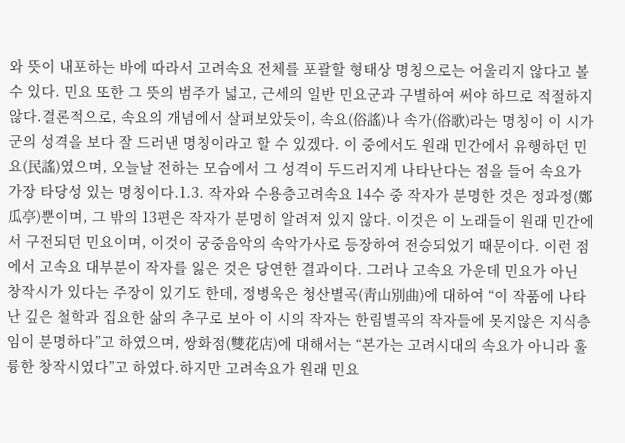와 뜻이 내포하는 바에 따라서 고려속요 전체를 포괄할 형태상 명칭으로는 어울리지 않다고 볼 수 있다. 민요 또한 그 뜻의 범주가 넓고, 근세의 일반 민요군과 구별하여 써야 하므로 적절하지 않다.결론적으로, 속요의 개념에서 살펴보았듯이, 속요(俗謠)나 속가(俗歌)라는 명칭이 이 시가군의 성격을 보다 잘 드러낸 명칭이라고 할 수 있겠다. 이 중에서도 원래 민간에서 유행하던 민요(民謠)였으며, 오늘날 전하는 모습에서 그 성격이 두드러지게 나타난다는 점을 들어 속요가 가장 타당성 있는 명칭이다.1.3. 작자와 수용층고려속요 14수 중 작자가 분명한 것은 정과정(鄭瓜亭)뿐이며, 그 밖의 13편은 작자가 분명히 알려져 있지 않다. 이것은 이 노래들이 원래 민간에서 구전되던 민요이며, 이것이 궁중음악의 속악가사로 등장하여 전승되었기 때문이다. 이런 점에서 고속요 대부분이 작자를 잃은 것은 당연한 결과이다. 그러나 고속요 가운데 민요가 아닌 창작시가 있다는 주장이 있기도 한데, 정병욱은 청산별곡(靑山別曲)에 대하여 “이 작품에 나타난 깊은 철학과 집요한 삶의 추구로 보아 이 시의 작자는 한림별곡의 작자들에 못지않은 지식층임이 분명하다”고 하였으며, 쌍화점(雙花店)에 대해서는 “본가는 고려시대의 속요가 아니라 훌륭한 창작시였다”고 하였다.하지만 고려속요가 원래 민요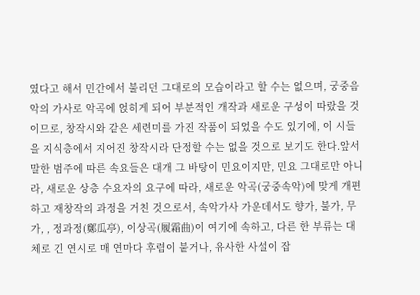였다고 해서 민간에서 불리던 그대로의 모습이라고 할 수는 없으며, 궁중음악의 가사로 악곡에 얹히게 되어 부분적인 개작과 새로운 구성이 따랐을 것이므로, 창작시와 같은 세련미를 가진 작품이 되었을 수도 있기에, 이 시들을 지식층에서 지어진 창작시라 단정할 수는 없을 것으로 보기도 한다.앞서 말한 범주에 따른 속요들은 대개 그 바탕이 민요이지만, 민요 그대로만 아니라, 새로운 상층 수요자의 요구에 따라, 새로운 악곡(궁중속악)에 맞게 개편하고 재창작의 과정을 거친 것으로서, 속악가사 가운데서도 향가, 불가, 무가, , 정과정(鄭瓜亭), 이상곡(履霜曲)이 여기에 속하고, 다른 한 부류는 대체로 긴 연시로 매 연마다 후렴이 붙거나, 유사한 사설이 잡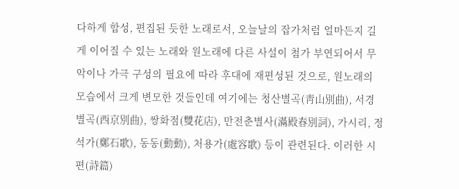다하게 합성, 편집된 듯한 노래로서, 오늘날의 잡가처럼 얼마든지 길게 이어질 수 있는 노래와 원노래에 다른 사설이 첨가 부연되어서 무악이나 가극 구성의 필요에 따라 후대에 재편성된 것으로, 원노래의 모습에서 크게 변모한 것들인데 여기에는 청산별곡(靑山別曲), 서경별곡(西京別曲), 쌍화점(雙花店), 만전춘별사(滿殿春別詞), 가시리, 정석가(鄭石歌), 동동(動動), 처용가(處容歌) 등이 관련된다. 이러한 시편(詩篇)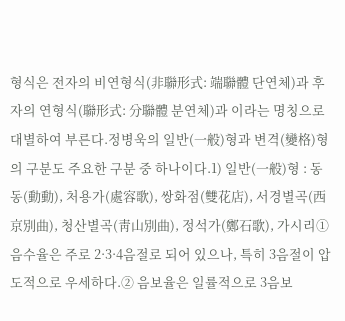형식은 전자의 비연형식(非聯形式: 端聯體 단연체)과 후자의 연형식(聯形式: 分聯體 분연체)과 이라는 명칭으로 대별하여 부른다.정병욱의 일반(一般)형과 변격(變格)형의 구분도 주요한 구분 중 하나이다.1) 일반(一般)형 : 동동(動動), 처용가(處容歌), 쌍화점(雙花店), 서경별곡(西京別曲), 청산별곡(靑山別曲), 정석가(鄭石歌), 가시리① 음수율은 주로 2·3·4음절로 되어 있으나, 특히 3음절이 압도적으로 우세하다.② 음보율은 일률적으로 3음보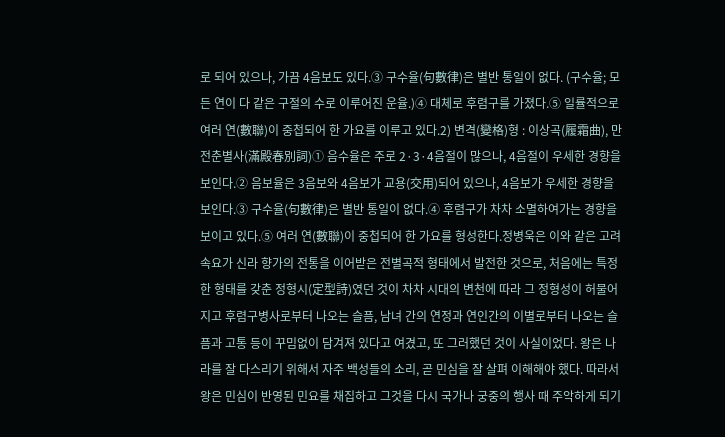로 되어 있으나, 가끔 4음보도 있다.③ 구수율(句數律)은 별반 통일이 없다. (구수율; 모든 연이 다 같은 구절의 수로 이루어진 운율.)④ 대체로 후렴구를 가졌다.⑤ 일률적으로 여러 연(數聯)이 중첩되어 한 가요를 이루고 있다.2) 변격(變格)형 : 이상곡(履霜曲), 만전춘별사(滿殿春別詞)① 음수율은 주로 2·3·4음절이 많으나, 4음절이 우세한 경향을 보인다.② 음보율은 3음보와 4음보가 교용(交用)되어 있으나, 4음보가 우세한 경향을 보인다.③ 구수율(句數律)은 별반 통일이 없다.④ 후렴구가 차차 소멸하여가는 경향을 보이고 있다.⑤ 여러 연(數聯)이 중첩되어 한 가요를 형성한다.정병욱은 이와 같은 고려속요가 신라 향가의 전통을 이어받은 전별곡적 형태에서 발전한 것으로, 처음에는 특정한 형태를 갖춘 정형시(定型詩)였던 것이 차차 시대의 변천에 따라 그 정형성이 허물어지고 후렴구병사로부터 나오는 슬픔, 남녀 간의 연정과 연인간의 이별로부터 나오는 슬픔과 고통 등이 꾸밈없이 담겨져 있다고 여겼고, 또 그러했던 것이 사실이었다. 왕은 나라를 잘 다스리기 위해서 자주 백성들의 소리, 곧 민심을 잘 살펴 이해해야 했다. 따라서 왕은 민심이 반영된 민요를 채집하고 그것을 다시 국가나 궁중의 행사 때 주악하게 되기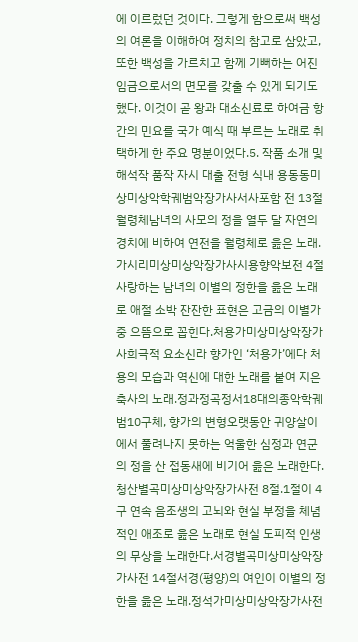에 이르렀던 것이다. 그렇게 함으로써 백성의 여론을 이해하여 정치의 참고로 삼았고, 또한 백성을 가르치고 함께 기뻐하는 어진 임금으로서의 면모를 갖출 수 있게 되기도 했다. 이것이 곧 왕과 대소신료로 하여금 항간의 민요를 국가 예식 때 부르는 노래로 취택하게 한 주요 명분이었다.5. 작품 소개 및 해석작 품작 자시 대출 전형 식내 용동동미상미상악학궤범악장가사서사포함 전 13절월령체남녀의 사모의 정을 열두 달 자연의 경치에 비하여 연전을 월령체로 읊은 노래.가시리미상미상악장가사시용향악보전 4절사랑하는 남녀의 이별의 정한을 읊은 노래로 애절 소박 잔잔한 표현은 고금의 이별가 중 으뜸으로 꼽힌다.처용가미상미상악장가사희극적 요소신라 향가인 ‘처용가’에다 처용의 모습과 역신에 대한 노래를 붙여 지은 축사의 노래.정과정곡정서18대의종악학궤범10구체, 향가의 변형오랫동안 귀양살이에서 풀려나지 못하는 억울한 심정과 연군의 정을 산 접동새에 비기어 읊은 노래한다.청산별곡미상미상악장가사전 8절.1절이 4구 연속 음조생의 고뇌와 현실 부정을 체념적인 애조로 읊은 노래로 현실 도피적 인생의 무상을 노래한다.서경별곡미상미상악장가사전 14절서경(평양)의 여인이 이별의 정한을 읊은 노래.정석가미상미상악장가사전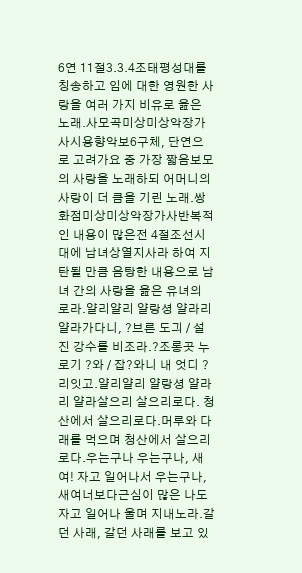6연 11절3.3.4조태평성대를 칭송하고 임에 대한 영원한 사랑을 여러 가지 비유로 읊은 노래.사모곡미상미상악장가사시용향악보6구체, 단연으로 고려가요 중 가장 짧음보모의 사랑을 노래하되 어머니의 사랑이 더 큼을 기린 노래.쌍화점미상미상악장가사반복적인 내용이 많은전 4절조선시대에 남녀상열지사라 하여 지탄될 만큼 음탕한 내용으로 남녀 간의 사랑을 읊은 유녀의 로라.얄리얄리 얄랑셩 얄라리 얄라가다니, ?브른 도긔 / 설진 강수를 비조라.?조롱곳 누로기 ?와 / 잡?와니 내 엇디 ?리잇고.얄리얄리 얄랑셩 얄라리 얄라살으리 살으리로다. 청산에서 살으리로다.머루와 다래를 먹으며 청산에서 살으리로다.우는구나 우는구나, 새여! 자고 일어나서 우는구나, 새여너보다근심이 많은 나도 자고 일어나 울며 지내노라.갈던 사래, 갈던 사래를 보고 있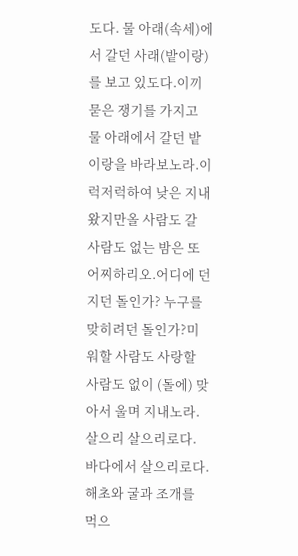도다. 물 아래(속세)에서 갈던 사래(밭이랑)를 보고 있도다.이끼 묻은 쟁기를 가지고 물 아래에서 갈던 밭이랑을 바라보노라.이럭저럭하여 낮은 지내왔지만올 사람도 갈 사람도 없는 밤은 또 어찌하리오.어디에 던지던 돌인가? 누구를 맞히려던 돌인가?미워할 사람도 사랑할 사람도 없이 (돌에) 맞아서 울며 지내노라.살으리 살으리로다. 바다에서 살으리로다.해초와 굴과 조개를 먹으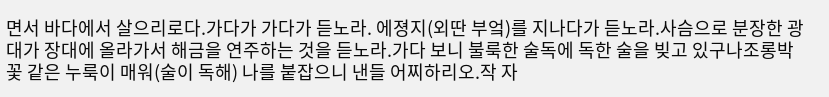면서 바다에서 살으리로다.가다가 가다가 듣노라. 에졍지(외딴 부엌)를 지나다가 듣노라.사슴으로 분장한 광대가 장대에 올라가서 해금을 연주하는 것을 듣노라.가다 보니 불룩한 술독에 독한 술을 빚고 있구나조롱박꽃 같은 누룩이 매워(술이 독해) 나를 붙잡으니 낸들 어찌하리오.작 자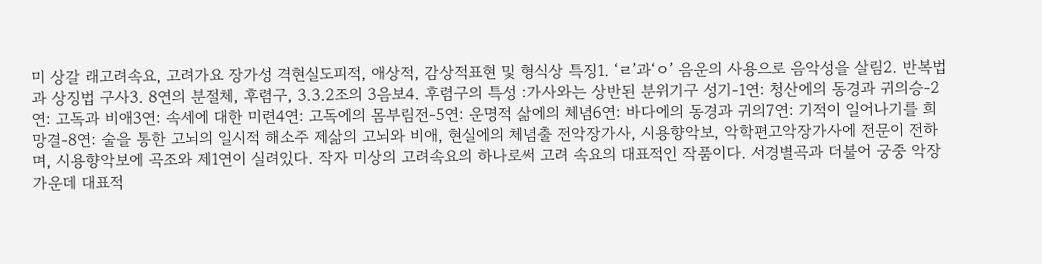미 상갈 래고려속요, 고려가요 장가성 격현실도피적, 애상적, 감상적표현 및 형식상 특징1. ‘ㄹ’과‘ㅇ’ 음운의 사용으로 음악성을 살림2. 반복법과 상징법 구사3. 8연의 분절체, 후렴구, 3.3.2조의 3음보4. 후렴구의 특성 :가사와는 상반된 분위기구 성기-1연: 청산에의 동경과 귀의승-2연: 고독과 비애3연: 속세에 대한 미련4연: 고독에의 몸부림전-5연: 운명적 삶에의 체념6연: 바다에의 동경과 귀의7연: 기적이 일어나기를 희망결-8연: 술을 통한 고뇌의 일시적 해소주 제삶의 고뇌와 비애, 현실에의 체념출 전악장가사, 시용향악보, 악학편고악장가사에 전문이 전하며, 시용향악보에 곡조와 제1연이 실려있다. 작자 미상의 고려속요의 하나로써 고려 속요의 대표적인 작품이다. 서경별곡과 더불어 궁중 악장 가운데 대표적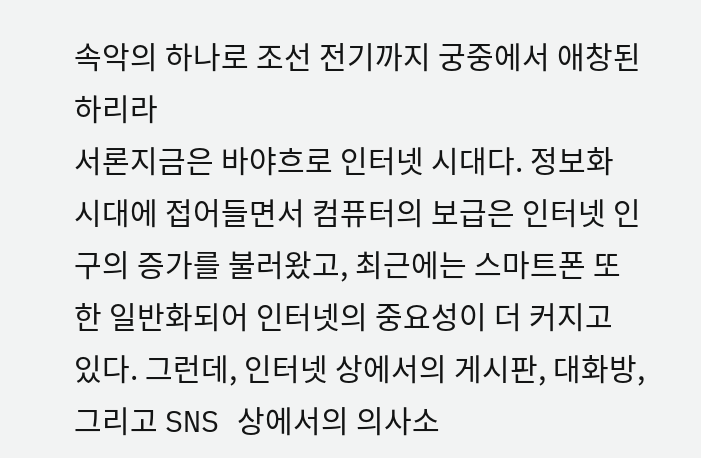속악의 하나로 조선 전기까지 궁중에서 애창된 하리라
서론지금은 바야흐로 인터넷 시대다. 정보화 시대에 접어들면서 컴퓨터의 보급은 인터넷 인구의 증가를 불러왔고, 최근에는 스마트폰 또한 일반화되어 인터넷의 중요성이 더 커지고 있다. 그런데, 인터넷 상에서의 게시판, 대화방, 그리고 SNS 상에서의 의사소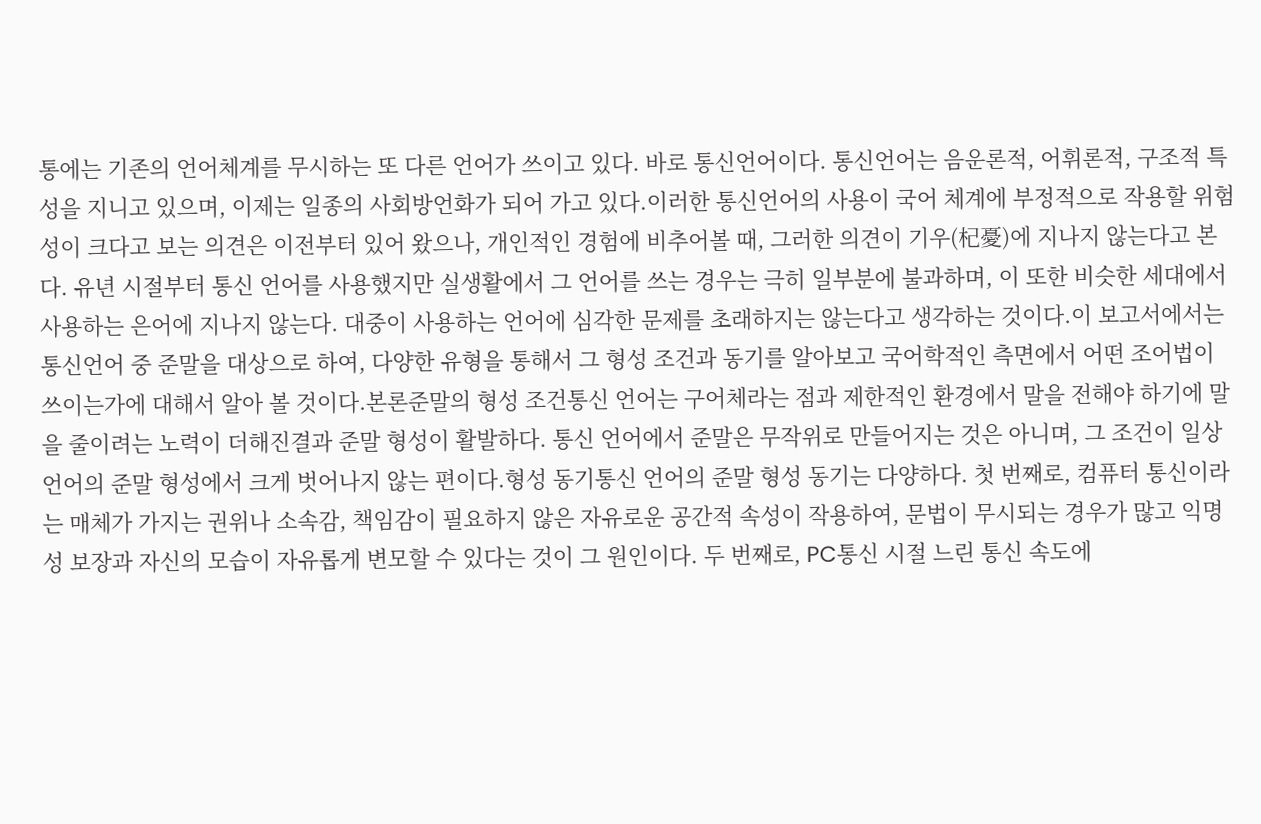통에는 기존의 언어체계를 무시하는 또 다른 언어가 쓰이고 있다. 바로 통신언어이다. 통신언어는 음운론적, 어휘론적, 구조적 특성을 지니고 있으며, 이제는 일종의 사회방언화가 되어 가고 있다.이러한 통신언어의 사용이 국어 체계에 부정적으로 작용할 위험성이 크다고 보는 의견은 이전부터 있어 왔으나, 개인적인 경험에 비추어볼 때, 그러한 의견이 기우(杞憂)에 지나지 않는다고 본다. 유년 시절부터 통신 언어를 사용했지만 실생활에서 그 언어를 쓰는 경우는 극히 일부분에 불과하며, 이 또한 비슷한 세대에서 사용하는 은어에 지나지 않는다. 대중이 사용하는 언어에 심각한 문제를 초래하지는 않는다고 생각하는 것이다.이 보고서에서는 통신언어 중 준말을 대상으로 하여, 다양한 유형을 통해서 그 형성 조건과 동기를 알아보고 국어학적인 측면에서 어떤 조어법이 쓰이는가에 대해서 알아 볼 것이다.본론준말의 형성 조건통신 언어는 구어체라는 점과 제한적인 환경에서 말을 전해야 하기에 말을 줄이려는 노력이 더해진결과 준말 형성이 활발하다. 통신 언어에서 준말은 무작위로 만들어지는 것은 아니며, 그 조건이 일상 언어의 준말 형성에서 크게 벗어나지 않는 편이다.형성 동기통신 언어의 준말 형성 동기는 다양하다. 첫 번째로, 컴퓨터 통신이라는 매체가 가지는 권위나 소속감, 책임감이 필요하지 않은 자유로운 공간적 속성이 작용하여, 문법이 무시되는 경우가 많고 익명성 보장과 자신의 모습이 자유롭게 변모할 수 있다는 것이 그 원인이다. 두 번째로, PC통신 시절 느린 통신 속도에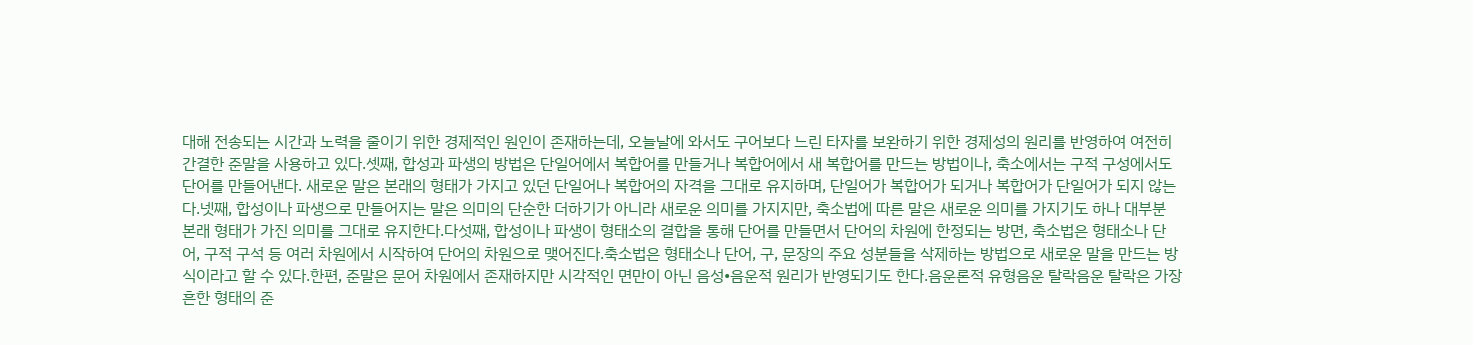대해 전송되는 시간과 노력을 줄이기 위한 경제적인 원인이 존재하는데, 오늘날에 와서도 구어보다 느린 타자를 보완하기 위한 경제성의 원리를 반영하여 여전히 간결한 준말을 사용하고 있다.셋째, 합성과 파생의 방법은 단일어에서 복합어를 만들거나 복합어에서 새 복합어를 만드는 방법이나, 축소에서는 구적 구성에서도 단어를 만들어낸다. 새로운 말은 본래의 형태가 가지고 있던 단일어나 복합어의 자격을 그대로 유지하며, 단일어가 복합어가 되거나 복합어가 단일어가 되지 않는다.넷째, 합성이나 파생으로 만들어지는 말은 의미의 단순한 더하기가 아니라 새로운 의미를 가지지만, 축소법에 따른 말은 새로운 의미를 가지기도 하나 대부분 본래 형태가 가진 의미를 그대로 유지한다.다섯째, 합성이나 파생이 형태소의 결합을 통해 단어를 만들면서 단어의 차원에 한정되는 방면, 축소법은 형태소나 단어, 구적 구석 등 여러 차원에서 시작하여 단어의 차원으로 맺어진다.축소법은 형태소나 단어, 구, 문장의 주요 성분들을 삭제하는 방법으로 새로운 말을 만드는 방식이라고 할 수 있다.한편, 준말은 문어 차원에서 존재하지만 시각적인 면만이 아닌 음성•음운적 원리가 반영되기도 한다.음운론적 유형음운 탈락음운 탈락은 가장 흔한 형태의 준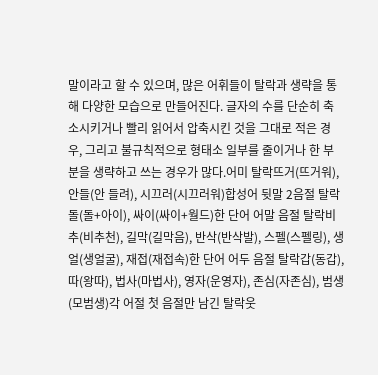말이라고 할 수 있으며, 많은 어휘들이 탈락과 생략을 통해 다양한 모습으로 만들어진다. 글자의 수를 단순히 축소시키거나 빨리 읽어서 압축시킨 것을 그대로 적은 경우, 그리고 불규칙적으로 형태소 일부를 줄이거나 한 부분을 생략하고 쓰는 경우가 많다.어미 탈락뜨거(뜨거워), 안들(안 들려), 시끄러(시끄러워)합성어 뒷말 2음절 탈락돌(돌+아이), 싸이(싸이+월드)한 단어 어말 음절 탈락비추(비추천), 길막(길막음), 반삭(반삭발), 스펠(스펠링), 생얼(생얼굴), 재접(재접속)한 단어 어두 음절 탈락갑(동갑), 따(왕따), 법사(마법사), 영자(운영자), 존심(자존심), 범생(모범생)각 어절 첫 음절만 남긴 탈락웃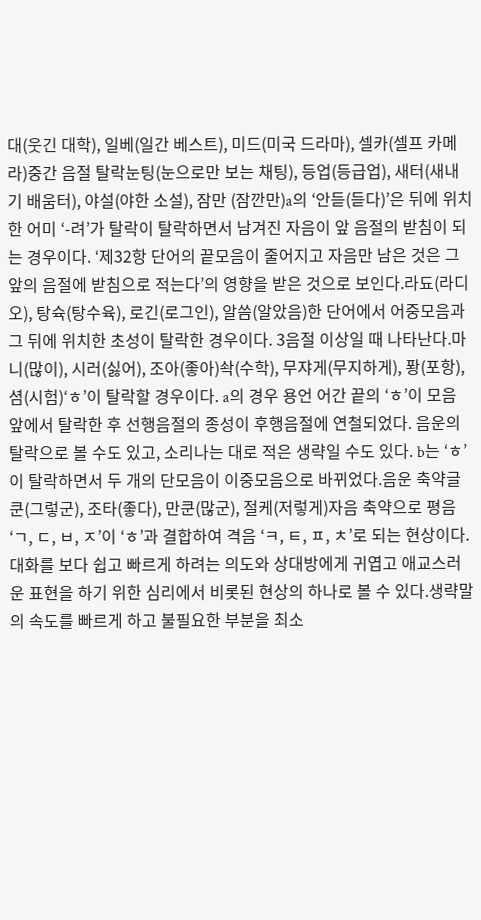대(웃긴 대학), 일베(일간 베스트), 미드(미국 드라마), 셀카(셀프 카메라)중간 음절 탈락눈팅(눈으로만 보는 채팅), 등업(등급업), 새터(새내기 배움터), 야설(야한 소설), 잠만 (잠깐만)a의 ‘안듣(듣다)’은 뒤에 위치한 어미 ‘-려’가 탈락이 탈락하면서 남겨진 자음이 앞 음절의 받침이 되는 경우이다. ‘제32항 단어의 끝모음이 줄어지고 자음만 남은 것은 그 앞의 음절에 받침으로 적는다’의 영향을 받은 것으로 보인다.라됴(라디오), 탕슉(탕수육), 로긴(로그인), 알씀(알았음)한 단어에서 어중모음과 그 뒤에 위치한 초성이 탈락한 경우이다. 3음절 이상일 때 나타난다.마니(많이), 시러(싫어), 조아(좋아)솩(수학), 무쟈게(무지하게), 퐝(포항), 셤(시험)‘ㅎ’이 탈락할 경우이다. a의 경우 용언 어간 끝의 ‘ㅎ’이 모음 앞에서 탈락한 후 선행음절의 종성이 후행음절에 연철되었다. 음운의 탈락으로 볼 수도 있고, 소리나는 대로 적은 생략일 수도 있다. b는 ‘ㅎ’이 탈락하면서 두 개의 단모음이 이중모음으로 바뀌었다.음운 축약글쿤(그렇군), 조타(좋다), 만쿤(많군), 절케(저렇게)자음 축약으로 평음 ‘ㄱ, ㄷ, ㅂ, ㅈ’이 ‘ㅎ’과 결합하여 격음 ‘ㅋ, ㅌ, ㅍ, ㅊ’로 되는 현상이다. 대화를 보다 쉽고 빠르게 하려는 의도와 상대방에게 귀엽고 애교스러운 표현을 하기 위한 심리에서 비롯된 현상의 하나로 볼 수 있다.생략말의 속도를 빠르게 하고 불필요한 부분을 최소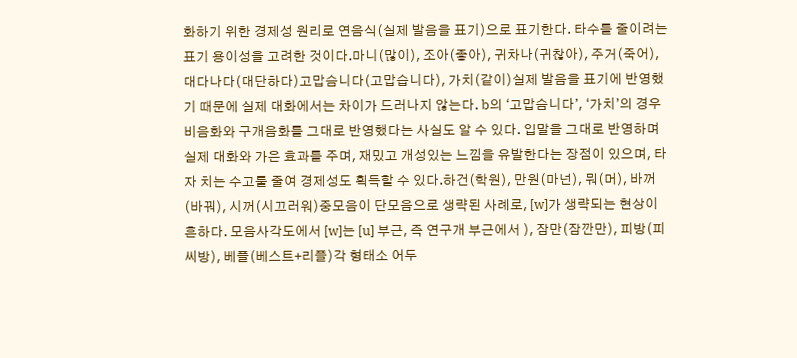화하기 위한 경제성 원리로 연음식(실제 발음을 표기)으로 표기한다. 타수를 줄이려는 표기 용이성을 고려한 것이다.마니(많이), 조아(좋아), 귀차나(귀찮아), 주거(죽어), 대다나다(대단하다)고맙슴니다(고맙습니다), 가치(같이)실제 발음을 표기에 반영했기 때문에 실제 대화에서는 차이가 드러나지 않는다. b의 ‘고맙슴니다’, ‘가치’의 경우 비음화와 구개음화를 그대로 반영했다는 사실도 알 수 있다. 입말을 그대로 반영하며 실제 대화와 가은 효과를 주며, 재밌고 개성있는 느낌을 유발한다는 장점이 있으며, 타자 치는 수고룰 줄여 경제성도 획득할 수 있다.하건(학원), 만원(마넌), 뭐(머), 바꺼(바꿔), 시꺼(시끄러워)중모음이 단모음으로 생략된 사례로, [w]가 생략되는 현상이 흔하다. 모음사각도에서 [w]는 [u] 부근, 즉 연구개 부근에서 ), 잠만(잠깐만), 피방(피씨방), 베플(베스트+리플)각 형태소 어두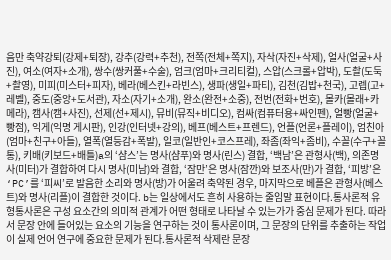음만 축약강퇴(강제+퇴장), 강추(강력+추천), 전쪽(전체+쪽지), 자삭(자진+삭제), 얼사(얼굴+사진), 여소(여자+소개), 쌍수(쌍커풀+수술), 엄크(엄마+크리티컬), 스압(스크롤+압박), 도촬(도둑+촬영), 미피(미스터+피자), 베라(베스킨+라빈스), 생파(생일+파티), 김천(김밥+천국), 고렙(고+레벨), 중도(중앙+도서관), 자소(자기+소개), 완소(완전+소중), 전번(전화+번호), 몰카(몰래+카메라), 캠사(캠+사진), 선제(선+제시), 뮤비(뮤직+비디오), 컴싸(컴퓨터용+싸인펜), 얼빵(얼굴+빵점), 익게(익명 게시판), 인강(인터넷+강의), 베프(베스트+프렌드), 언플(언론+플레이), 엄친아(엄마+친구+아들), 열폭(열등감+폭발), 일코(일반인+코스프레), 좌좀(좌익+좀비), 수꼴(수구+꼴통), 키배(키보드+배틀)a의 ‘샴스’는 명사(샴푸)와 명사(린스) 결합, ‘백남’은 관형사(백), 의존명사(미터)가 결합하여 다시 명사(미남)와 결합, ‘잠만’은 명사(잠깐)와 보조사(만)가 결합, ‘피방’은 ‘PC’를 ‘피씨’로 발음한 소리와 명사(방)가 어울려 축약된 경우, 마지막으로 베플은 관형사(베스트)와 명사(리플)이 결합한 것이다. b는 일상에서도 흔히 사용하는 줄임말 표현이다.통사론적 유형통사론은 구성 요소간의 의미적 관계가 어떤 형태로 나타날 수 있는가가 중심 문제가 된다. 따라서 문장 안에 들어있는 요소의 기능을 연구하는 것이 통사론이며, 그 문장의 단위를 추출하는 작업이 실제 언어 연구에 중요한 문제가 된다.통사론적 삭제란 문장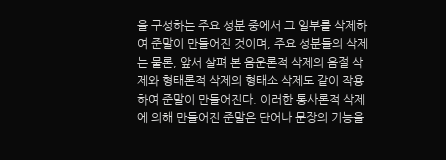을 구성하는 주요 성분 중에서 그 일부를 삭제하여 준말이 만들어진 것이며, 주요 성분들의 삭제는 물론, 앞서 살펴 본 음운론적 삭제의 음절 삭제와 형태론적 삭제의 형태소 삭제도 같이 작용하여 준말이 만들어진다. 이러한 통사론적 삭제에 의해 만들어진 준말은 단어나 문장의 기능을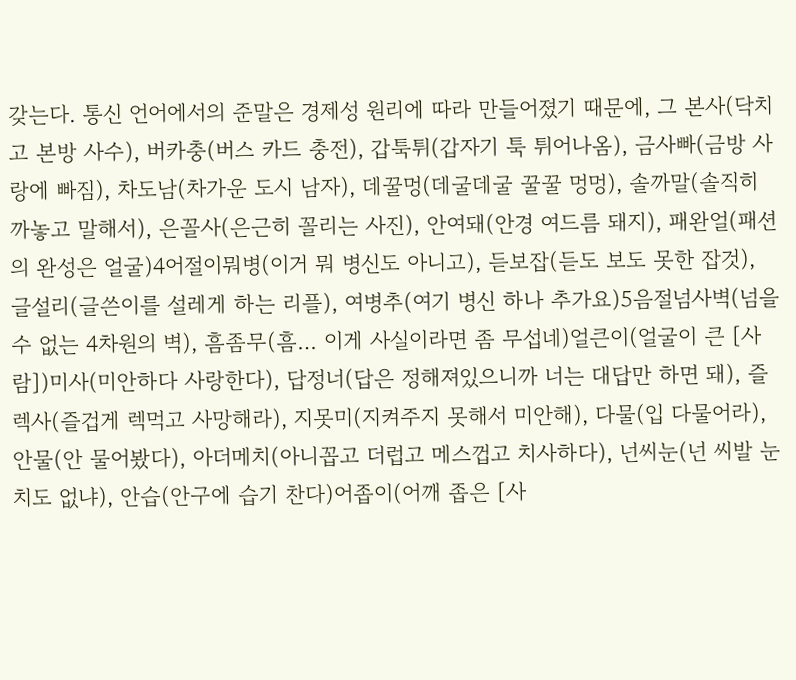갖는다. 통신 언어에서의 준말은 경제성 원리에 따라 만들어졌기 때문에, 그 본사(닥치고 본방 사수), 버카충(버스 카드 충전), 갑툭튀(갑자기 툭 튀어나옴), 금사빠(금방 사랑에 빠짐), 차도남(차가운 도시 남자), 데꿀멍(데굴데굴 꿀꿀 멍멍), 솔까말(솔직히 까놓고 말해서), 은꼴사(은근히 꼴리는 사진), 안여돼(안경 여드름 돼지), 패완얼(패션의 완성은 얼굴)4어절이뭐병(이거 뭐 병신도 아니고), 듣보잡(듣도 보도 못한 잡것), 글설리(글쓴이를 설레게 하는 리플), 여병추(여기 병신 하나 추가요)5음절넘사벽(넘을 수 없는 4차원의 벽), 흠좀무(흠… 이게 사실이라면 좀 무섭네)얼큰이(얼굴이 큰 [사람])미사(미안하다 사랑한다), 답정너(답은 정해져있으니까 너는 대답만 하면 돼), 즐렉사(즐겁게 렉먹고 사망해라), 지못미(지켜주지 못해서 미안해), 다물(입 다물어라), 안물(안 물어봤다), 아더메치(아니꼽고 더럽고 메스껍고 치사하다), 넌씨눈(넌 씨발 눈치도 없냐), 안습(안구에 습기 찬다)어좁이(어깨 좁은 [사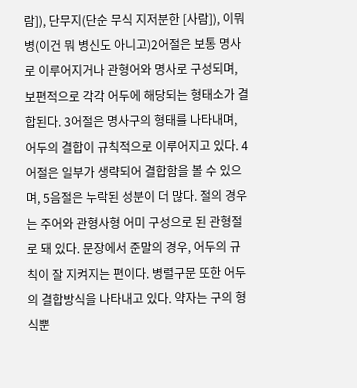람]), 단무지(단순 무식 지저분한 [사람]), 이뭐병(이건 뭐 병신도 아니고)2어절은 보통 명사로 이루어지거나 관형어와 명사로 구성되며, 보편적으로 각각 어두에 해당되는 형태소가 결합된다. 3어절은 명사구의 형태를 나타내며, 어두의 결합이 규칙적으로 이루어지고 있다. 4어절은 일부가 생략되어 결합함을 볼 수 있으며, 5음절은 누락된 성분이 더 많다. 절의 경우는 주어와 관형사형 어미 구성으로 된 관형절로 돼 있다. 문장에서 준말의 경우, 어두의 규칙이 잘 지켜지는 편이다. 병렬구문 또한 어두의 결합방식을 나타내고 있다. 약자는 구의 형식뿐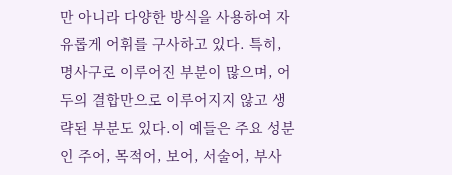만 아니라 다양한 방식을 사용하여 자유롭게 어휘를 구사하고 있다. 특히, 명사구로 이루어진 부분이 많으며, 어두의 결합만으로 이루어지지 않고 생략된 부분도 있다.이 예들은 주요 성분인 주어, 목적어, 보어, 서술어, 부사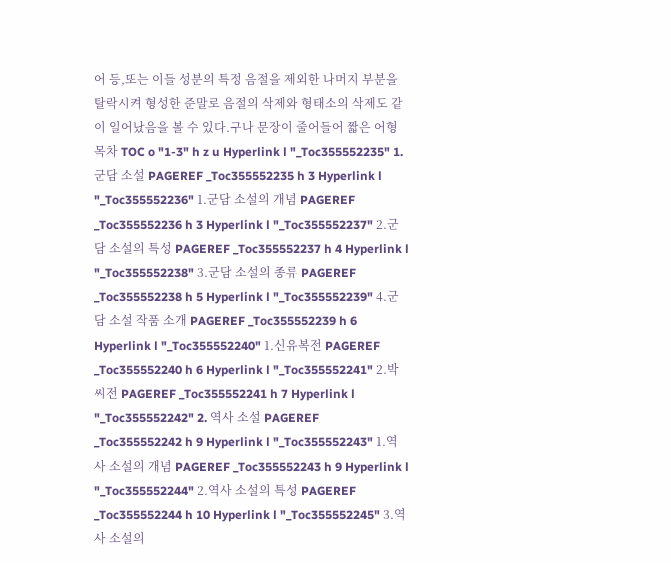어 등,또는 이들 성분의 특정 음절을 제외한 나머지 부분을 탈락시켜 형성한 준말로 음절의 삭제와 형태소의 삭제도 같이 일어났음을 볼 수 있다.구나 문장이 줄어들어 짧은 어형
목차 TOC o "1-3" h z u Hyperlink l "_Toc355552235" 1. 군담 소설 PAGEREF _Toc355552235 h 3 Hyperlink l "_Toc355552236" 1.군담 소설의 개념 PAGEREF _Toc355552236 h 3 Hyperlink l "_Toc355552237" 2.군담 소설의 특성 PAGEREF _Toc355552237 h 4 Hyperlink l "_Toc355552238" 3.군담 소설의 종류 PAGEREF _Toc355552238 h 5 Hyperlink l "_Toc355552239" 4.군담 소설 작품 소개 PAGEREF _Toc355552239 h 6 Hyperlink l "_Toc355552240" 1.신유복전 PAGEREF _Toc355552240 h 6 Hyperlink l "_Toc355552241" 2.박씨전 PAGEREF _Toc355552241 h 7 Hyperlink l "_Toc355552242" 2. 역사 소설 PAGEREF _Toc355552242 h 9 Hyperlink l "_Toc355552243" 1.역사 소설의 개념 PAGEREF _Toc355552243 h 9 Hyperlink l "_Toc355552244" 2.역사 소설의 특성 PAGEREF _Toc355552244 h 10 Hyperlink l "_Toc355552245" 3.역사 소설의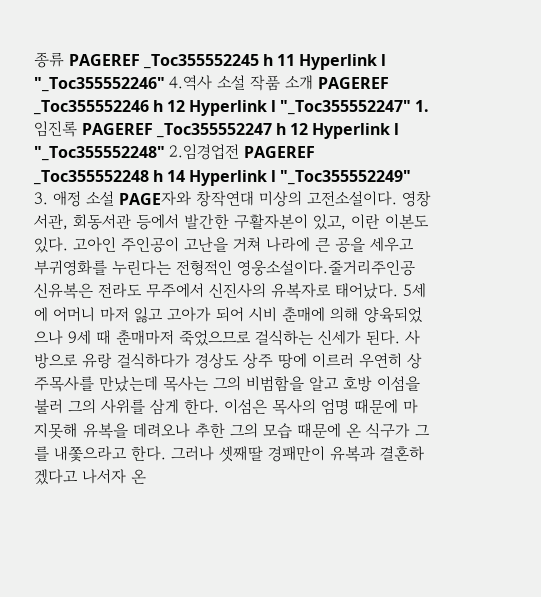종류 PAGEREF _Toc355552245 h 11 Hyperlink l "_Toc355552246" 4.역사 소설 작품 소개 PAGEREF _Toc355552246 h 12 Hyperlink l "_Toc355552247" 1.임진록 PAGEREF _Toc355552247 h 12 Hyperlink l "_Toc355552248" 2.임경업전 PAGEREF _Toc355552248 h 14 Hyperlink l "_Toc355552249" 3. 애정 소설 PAGE자와 창작연대 미상의 고전소설이다. 영창서관, 회동서관 등에서 발간한 구활자본이 있고, 이란 이본도 있다. 고아인 주인공이 고난을 거쳐 나라에 큰 공을 세우고 부귀영화를 누린다는 전형적인 영웅소설이다.줄거리주인공 신유복은 전라도 무주에서 신진사의 유복자로 태어났다. 5세에 어머니 마저 잃고 고아가 되어 시비 춘매에 의해 양육되었으나 9세 때 춘매마저 죽었으므로 걸식하는 신세가 된다. 사방으로 유랑 걸식하다가 경상도 상주 땅에 이르러 우연히 상주목사를 만났는데 목사는 그의 비범함을 알고 호방 이섬을 불러 그의 사위를 삼게 한다. 이섬은 목사의 엄명 때문에 마지못해 유복을 데려오나 추한 그의 모습 때문에 온 식구가 그를 내쫓으라고 한다. 그러나 셋째딸 경패만이 유복과 결혼하겠다고 나서자 온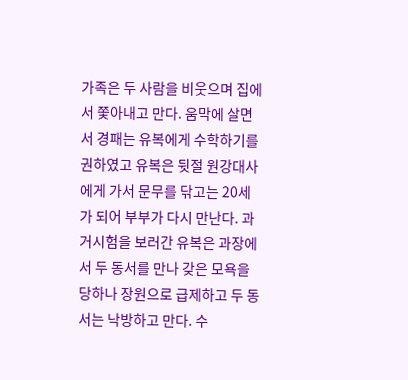가족은 두 사람을 비웃으며 집에서 쫓아내고 만다. 움막에 살면서 경패는 유복에게 수학하기를 권하였고 유복은 뒷절 원강대사에게 가서 문무를 닦고는 20세가 되어 부부가 다시 만난다. 과거시험을 보러간 유복은 과장에서 두 동서를 만나 갖은 모욕을 당하나 장원으로 급제하고 두 동서는 낙방하고 만다. 수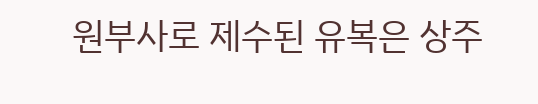원부사로 제수된 유복은 상주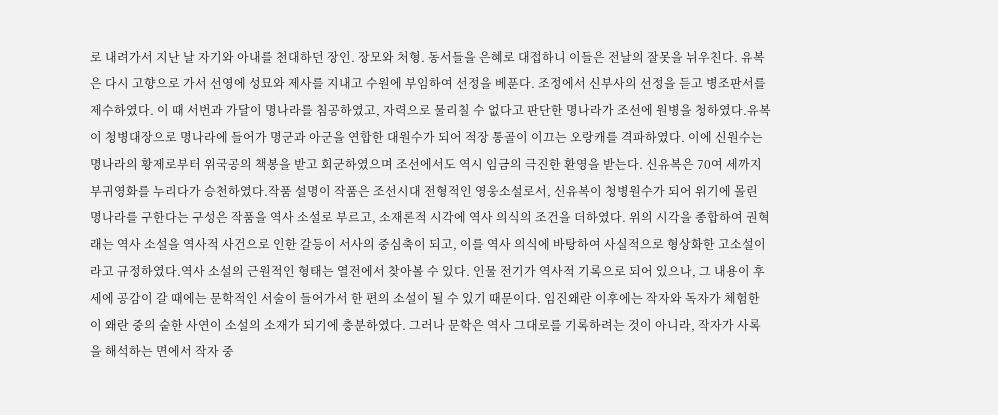로 내려가서 지난 날 자기와 아내를 천대하던 장인. 장모와 처형. 동서들을 은혜로 대접하니 이들은 전날의 잘못을 뉘우친다. 유복은 다시 고향으로 가서 선영에 성묘와 제사를 지내고 수원에 부임하여 선정을 베푼다. 조정에서 신부사의 선정을 듣고 병조판서를 제수하였다. 이 때 서번과 가달이 명나라를 침공하였고, 자력으로 물리칠 수 없다고 판단한 명나라가 조선에 원병을 청하였다.유복이 청병대장으로 명나라에 들어가 명군과 아군을 연합한 대원수가 되어 적장 통골이 이끄는 오랑캐를 격파하였다. 이에 신원수는 명나라의 황제로부터 위국공의 책봉을 받고 회군하였으며 조선에서도 역시 임금의 극진한 환영을 받는다. 신유복은 70여 세까지 부귀영화를 누리다가 승천하였다.작품 설명이 작품은 조선시대 전형적인 영웅소설로서, 신유복이 청병원수가 되어 위기에 몰린 명나라를 구한다는 구성은 작품을 역사 소설로 부르고, 소재론적 시각에 역사 의식의 조건을 더하였다. 위의 시각을 종합하여 권혁래는 역사 소설을 역사적 사건으로 인한 갈등이 서사의 중심축이 되고, 이를 역사 의식에 바탕하여 사실적으로 형상화한 고소설이라고 규정하였다.역사 소설의 근원적인 형태는 열전에서 찾아볼 수 있다. 인물 전기가 역사적 기록으로 되어 있으나, 그 내용이 후세에 공감이 갈 때에는 문학적인 서술이 들어가서 한 편의 소설이 될 수 있기 때문이다. 임진왜란 이후에는 작자와 독자가 체험한 이 왜란 중의 숱한 사연이 소설의 소재가 되기에 충분하였다. 그러나 문학은 역사 그대로를 기록하려는 것이 아니라, 작자가 사록을 해석하는 면에서 작자 중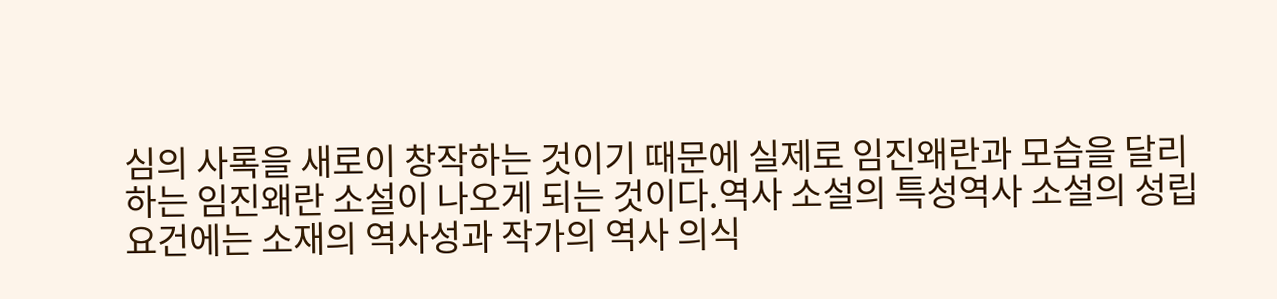심의 사록을 새로이 창작하는 것이기 때문에 실제로 임진왜란과 모습을 달리하는 임진왜란 소설이 나오게 되는 것이다.역사 소설의 특성역사 소설의 성립 요건에는 소재의 역사성과 작가의 역사 의식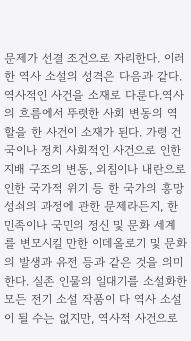문제가 선결 조건으로 자리한다. 이러한 역사 소설의 성격은 다음과 같다.역사적인 사건을 소재로 다룬다.역사의 흐름에서 뚜렷한 사회 변동의 역할을 한 사건이 소재가 된다. 가령 건국이나 정치 사회적인 사건으로 인한 지배 구조의 변동, 외침이나 내란으로 인한 국가적 위기 등 한 국가의 흥망성쇠의 과정에 관한 문제라든지, 한 민족이나 국민의 정신 및 문화 세계를 변모시킬 만한 이데올로기 및 문화의 발생과 유전 등과 같은 것을 의미한다. 실존 인물의 일대기를 소설화한 모든 전기 소설 작품이 다 역사 소설이 될 수는 없지만, 역사적 사건으로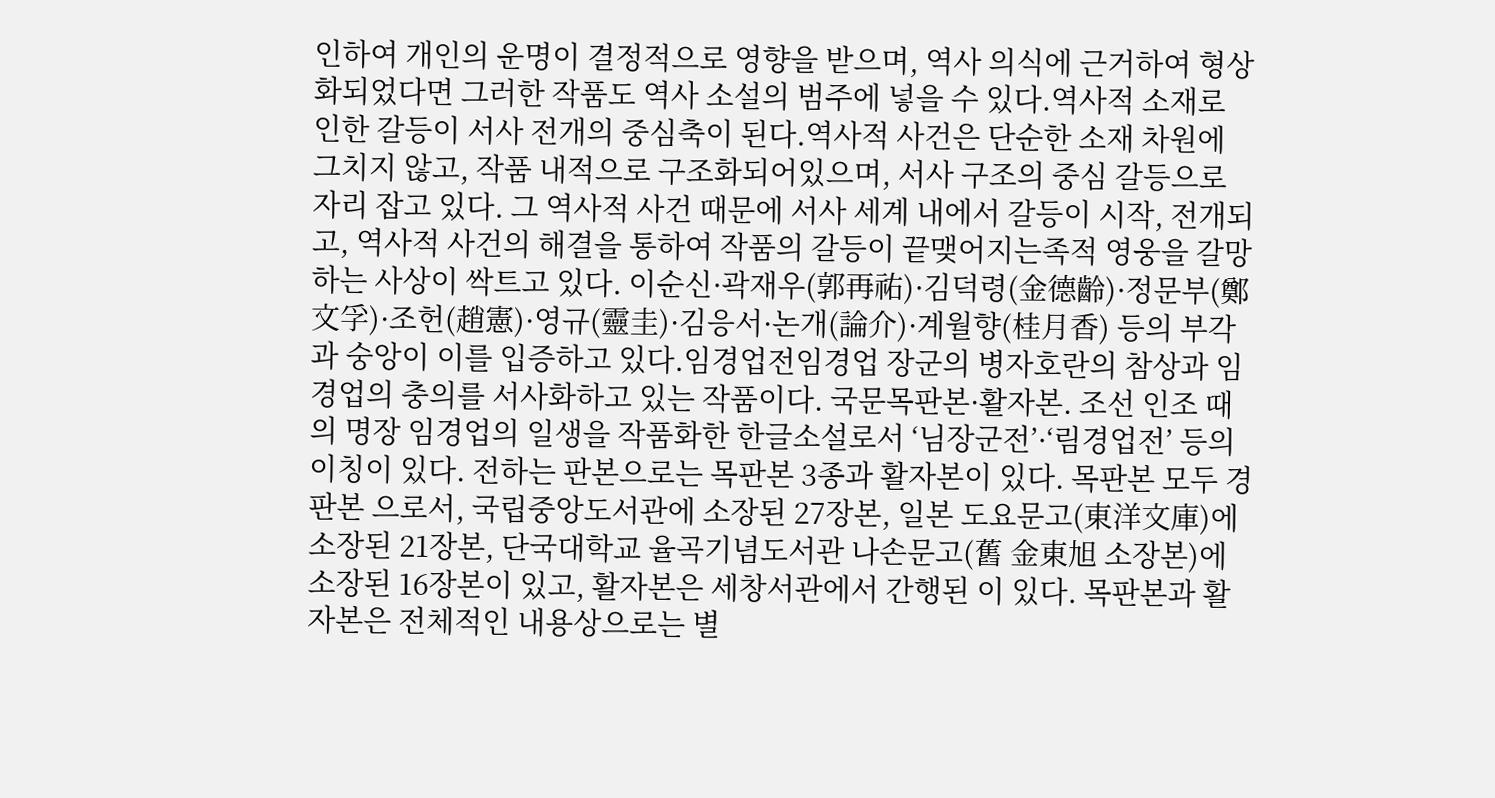인하여 개인의 운명이 결정적으로 영향을 받으며, 역사 의식에 근거하여 형상화되었다면 그러한 작품도 역사 소설의 범주에 넣을 수 있다.역사적 소재로 인한 갈등이 서사 전개의 중심축이 된다.역사적 사건은 단순한 소재 차원에 그치지 않고, 작품 내적으로 구조화되어있으며, 서사 구조의 중심 갈등으로 자리 잡고 있다. 그 역사적 사건 때문에 서사 세계 내에서 갈등이 시작, 전개되고, 역사적 사건의 해결을 통하여 작품의 갈등이 끝맺어지는족적 영웅을 갈망하는 사상이 싹트고 있다. 이순신·곽재우(郭再祐)·김덕령(金德齡)·정문부(鄭文孚)·조헌(趙憲)·영규(靈圭)·김응서·논개(論介)·계월향(桂月香) 등의 부각과 숭앙이 이를 입증하고 있다.임경업전임경업 장군의 병자호란의 참상과 임경업의 충의를 서사화하고 있는 작품이다. 국문목판본·활자본. 조선 인조 때의 명장 임경업의 일생을 작품화한 한글소설로서 ‘님장군전’·‘림경업전’ 등의 이칭이 있다. 전하는 판본으로는 목판본 3종과 활자본이 있다. 목판본 모두 경판본 으로서, 국립중앙도서관에 소장된 27장본, 일본 도요문고(東洋文庫)에 소장된 21장본, 단국대학교 율곡기념도서관 나손문고(舊 金東旭 소장본)에 소장된 16장본이 있고, 활자본은 세창서관에서 간행된 이 있다. 목판본과 활자본은 전체적인 내용상으로는 별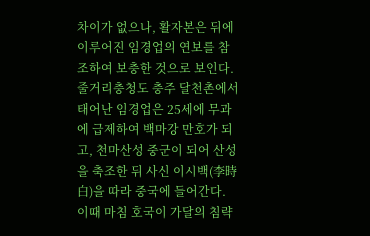차이가 없으나, 활자본은 뒤에 이루어진 임경업의 연보를 참조하여 보충한 것으로 보인다.줄거리충청도 충주 달천촌에서 태어난 임경업은 25세에 무과에 급제하여 백마강 만호가 되고, 천마산성 중군이 되어 산성을 축조한 뒤 사신 이시백(李時白)을 따라 중국에 들어간다. 이때 마침 호국이 가달의 침략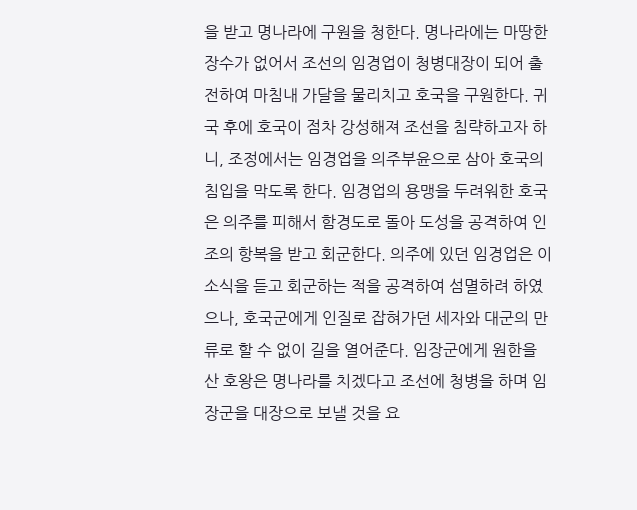을 받고 명나라에 구원을 청한다. 명나라에는 마땅한 장수가 없어서 조선의 임경업이 청병대장이 되어 출전하여 마침내 가달을 물리치고 호국을 구원한다. 귀국 후에 호국이 점차 강성해져 조선을 침략하고자 하니, 조정에서는 임경업을 의주부윤으로 삼아 호국의 침입을 막도록 한다. 임경업의 용맹을 두려워한 호국은 의주를 피해서 함경도로 돌아 도성을 공격하여 인조의 항복을 받고 회군한다. 의주에 있던 임경업은 이 소식을 듣고 회군하는 적을 공격하여 섬멸하려 하였으나, 호국군에게 인질로 잡혀가던 세자와 대군의 만류로 할 수 없이 길을 열어준다. 임장군에게 원한을 산 호왕은 명나라를 치겠다고 조선에 청병을 하며 임장군을 대장으로 보낼 것을 요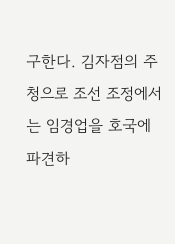구한다. 김자점의 주청으로 조선 조정에서는 임경업을 호국에 파견하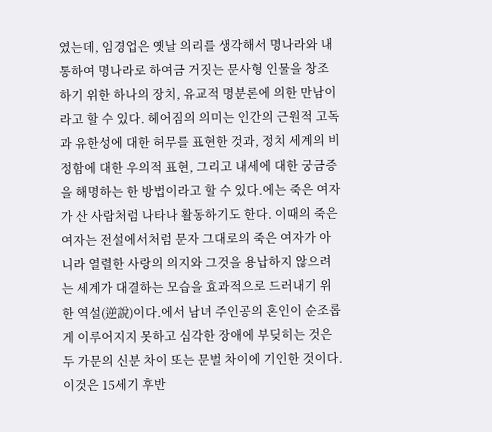였는데, 임경업은 옛날 의리를 생각해서 명나라와 내통하여 명나라로 하여금 거짓는 문사형 인물을 창조하기 위한 하나의 장치, 유교적 명분론에 의한 만남이라고 할 수 있다. 헤어짐의 의미는 인간의 근원적 고독과 유한성에 대한 허무를 표현한 것과, 정치 세계의 비정함에 대한 우의적 표현, 그리고 내세에 대한 궁금증을 해명하는 한 방법이라고 할 수 있다.에는 죽은 여자가 산 사람처럼 나타나 활동하기도 한다. 이때의 죽은 여자는 전설에서처럼 문자 그대로의 죽은 여자가 아니라 열렬한 사랑의 의지와 그것을 용납하지 않으려는 세계가 대결하는 모습을 효과적으로 드러내기 위한 역설(逆說)이다.에서 남녀 주인공의 혼인이 순조롭게 이루어지지 못하고 심각한 장애에 부딪히는 것은 두 가문의 신분 차이 또는 문벌 차이에 기인한 것이다. 이것은 15세기 후반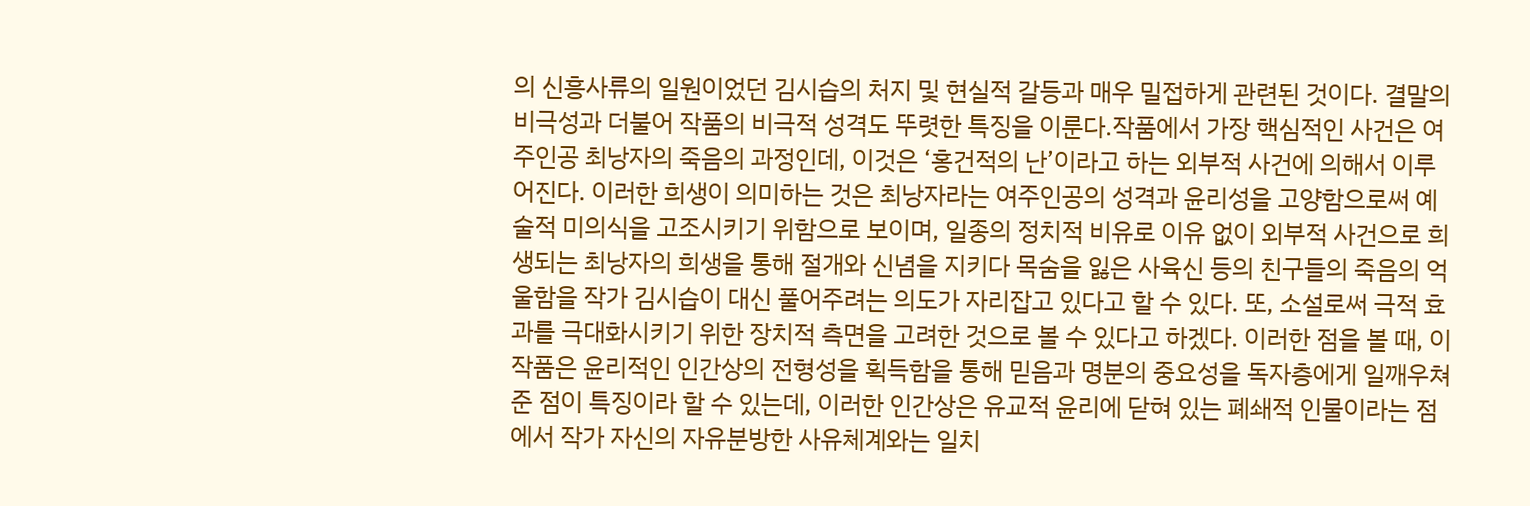의 신흥사류의 일원이었던 김시습의 처지 및 현실적 갈등과 매우 밀접하게 관련된 것이다. 결말의 비극성과 더불어 작품의 비극적 성격도 뚜렷한 특징을 이룬다.작품에서 가장 핵심적인 사건은 여주인공 최낭자의 죽음의 과정인데, 이것은 ‘홍건적의 난’이라고 하는 외부적 사건에 의해서 이루어진다. 이러한 희생이 의미하는 것은 최낭자라는 여주인공의 성격과 윤리성을 고양함으로써 예술적 미의식을 고조시키기 위함으로 보이며, 일종의 정치적 비유로 이유 없이 외부적 사건으로 희생되는 최낭자의 희생을 통해 절개와 신념을 지키다 목숨을 잃은 사육신 등의 친구들의 죽음의 억울함을 작가 김시습이 대신 풀어주려는 의도가 자리잡고 있다고 할 수 있다. 또, 소설로써 극적 효과를 극대화시키기 위한 장치적 측면을 고려한 것으로 볼 수 있다고 하겠다. 이러한 점을 볼 때, 이 작품은 윤리적인 인간상의 전형성을 획득함을 통해 믿음과 명분의 중요성을 독자층에게 일깨우쳐 준 점이 특징이라 할 수 있는데, 이러한 인간상은 유교적 윤리에 닫혀 있는 폐쇄적 인물이라는 점에서 작가 자신의 자유분방한 사유체계와는 일치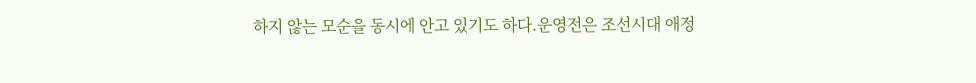하지 않는 모순을 동시에 안고 있기도 하다.운영전은 조선시대 애정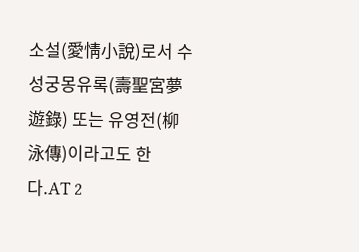소설(愛情小說)로서 수성궁몽유록(壽聖宮夢遊錄) 또는 유영전(柳泳傳)이라고도 한다.AT 2